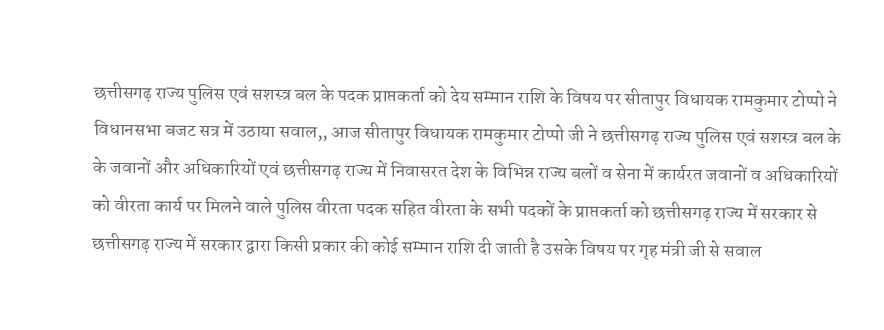छत्तीसगढ़ राज्य पुलिस एवं सशस्त्र बल के पदक प्राप्तकर्ता को देय सम्मान राशि के विषय पर सीतापुर विधायक रामकुमार टोप्पो ने विधानसभा बजट सत्र में उठाया सवाल,, आज सीतापुर विधायक रामकुमार टोप्पो जी ने छत्तीसगढ़ राज्य पुलिस एवं सशस्त्र बल के के जवानों और अधिकारियों एवं छत्तीसगढ़ राज्य में निवासरत देश के विभिन्न राज्य बलों व सेना में कार्यरत जवानों व अधिकारियों को वीरता कार्य पर मिलने वाले पुलिस वीरता पदक सहित वीरता के सभी पदकों के प्राप्तकर्ता को छत्तीसगढ़ राज्य में सरकार से छत्तीसगढ़ राज्य में सरकार द्वारा किसी प्रकार की कोई सम्मान राशि दी जाती है उसके विषय पर गृह मंत्री जी से सवाल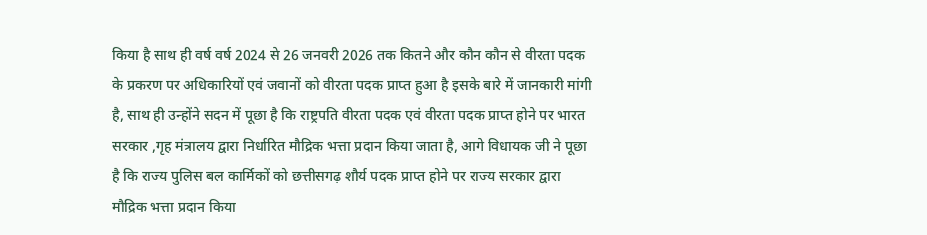किया है साथ ही वर्ष वर्ष 2024 से 26 जनवरी 2026 तक कितने और कौन कौन से वीरता पदक के प्रकरण पर अधिकारियों एवं जवानों को वीरता पदक प्राप्त हुआ है इसके बारे में जानकारी मांगी है, साथ ही उन्होंने सदन में पूछा है कि राष्ट्रपति वीरता पदक एवं वीरता पदक प्राप्त होने पर भारत सरकार ,गृह मंत्रालय द्वारा निर्धारित मौद्रिक भत्ता प्रदान किया जाता है, आगे विधायक जी ने पूछा है कि राज्य पुलिस बल कार्मिकों को छत्तीसगढ़ शौर्य पदक प्राप्त होने पर राज्य सरकार द्वारा मौद्रिक भत्ता प्रदान किया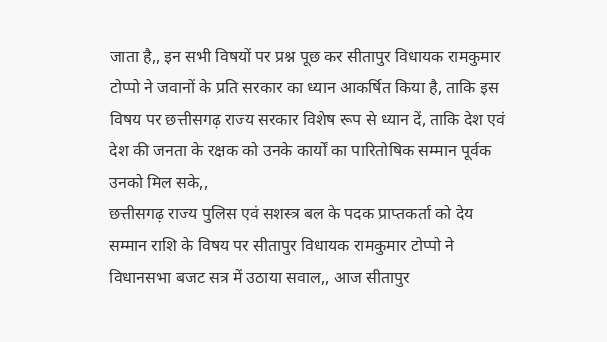जाता है,, इन सभी विषयों पर प्रश्न पूछ कर सीतापुर विधायक रामकुमार टोप्पो ने जवानों के प्रति सरकार का ध्यान आकर्षित किया है, ताकि इस विषय पर छत्तीसगढ़ राज्य सरकार विशेष रूप से ध्यान दें, ताकि देश एवं देश की जनता के रक्षक को उनके कार्यों का पारितोषिक सम्मान पूर्वक उनको मिल सके,,
छत्तीसगढ़ राज्य पुलिस एवं सशस्त्र बल के पदक प्राप्तकर्ता को देय सम्मान राशि के विषय पर सीतापुर विधायक रामकुमार टोप्पो ने विधानसभा बजट सत्र में उठाया सवाल,, आज सीतापुर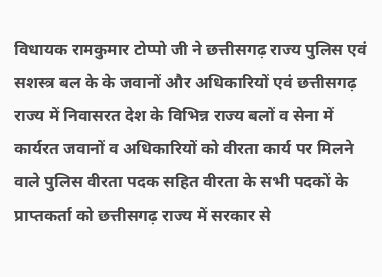विधायक रामकुमार टोप्पो जी ने छत्तीसगढ़ राज्य पुलिस एवं सशस्त्र बल के के जवानों और अधिकारियों एवं छत्तीसगढ़ राज्य में निवासरत देश के विभिन्न राज्य बलों व सेना में कार्यरत जवानों व अधिकारियों को वीरता कार्य पर मिलने वाले पुलिस वीरता पदक सहित वीरता के सभी पदकों के प्राप्तकर्ता को छत्तीसगढ़ राज्य में सरकार से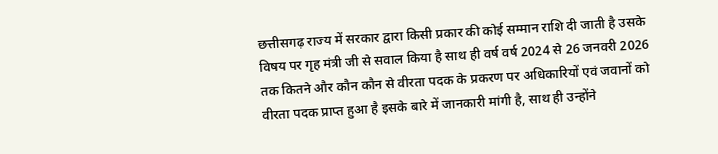छत्तीसगढ़ राज्य में सरकार द्वारा किसी प्रकार की कोई सम्मान राशि दी जाती है उसके विषय पर गृह मंत्री जी से सवाल किया है साथ ही वर्ष वर्ष 2024 से 26 जनवरी 2026 तक कितने और कौन कौन से वीरता पदक के प्रकरण पर अधिकारियों एवं जवानों को वीरता पदक प्राप्त हुआ है इसके बारे में जानकारी मांगी है, साथ ही उन्होंने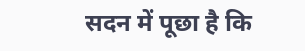सदन में पूछा है कि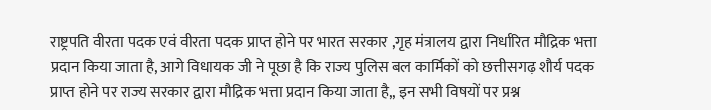राष्ट्रपति वीरता पदक एवं वीरता पदक प्राप्त होने पर भारत सरकार ,गृह मंत्रालय द्वारा निर्धारित मौद्रिक भत्ता प्रदान किया जाता है, आगे विधायक जी ने पूछा है कि राज्य पुलिस बल कार्मिकों को छत्तीसगढ़ शौर्य पदक प्राप्त होने पर राज्य सरकार द्वारा मौद्रिक भत्ता प्रदान किया जाता है,, इन सभी विषयों पर प्रश्न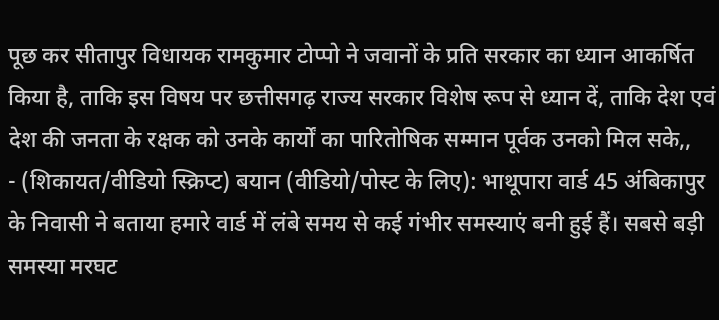पूछ कर सीतापुर विधायक रामकुमार टोप्पो ने जवानों के प्रति सरकार का ध्यान आकर्षित किया है, ताकि इस विषय पर छत्तीसगढ़ राज्य सरकार विशेष रूप से ध्यान दें, ताकि देश एवं देश की जनता के रक्षक को उनके कार्यों का पारितोषिक सम्मान पूर्वक उनको मिल सके,,
- (शिकायत/वीडियो स्क्रिप्ट) बयान (वीडियो/पोस्ट के लिए): भाथूपारा वार्ड 45 अंबिकापुर के निवासी ने बताया हमारे वार्ड में लंबे समय से कई गंभीर समस्याएं बनी हुई हैं। सबसे बड़ी समस्या मरघट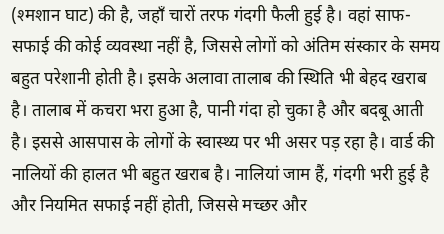(श्मशान घाट) की है, जहाँ चारों तरफ गंदगी फैली हुई है। वहां साफ-सफाई की कोई व्यवस्था नहीं है, जिससे लोगों को अंतिम संस्कार के समय बहुत परेशानी होती है। इसके अलावा तालाब की स्थिति भी बेहद खराब है। तालाब में कचरा भरा हुआ है, पानी गंदा हो चुका है और बदबू आती है। इससे आसपास के लोगों के स्वास्थ्य पर भी असर पड़ रहा है। वार्ड की नालियों की हालत भी बहुत खराब है। नालियां जाम हैं, गंदगी भरी हुई है और नियमित सफाई नहीं होती, जिससे मच्छर और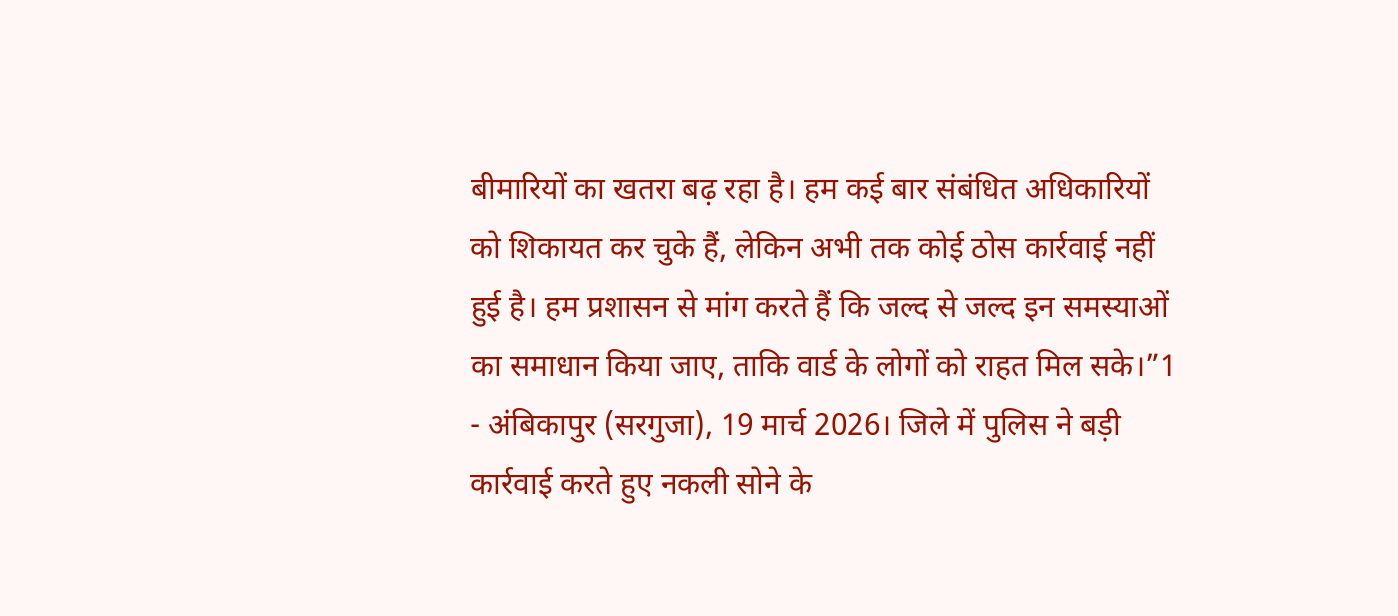बीमारियों का खतरा बढ़ रहा है। हम कई बार संबंधित अधिकारियों को शिकायत कर चुके हैं, लेकिन अभी तक कोई ठोस कार्रवाई नहीं हुई है। हम प्रशासन से मांग करते हैं कि जल्द से जल्द इन समस्याओं का समाधान किया जाए, ताकि वार्ड के लोगों को राहत मिल सके।”1
- अंबिकापुर (सरगुजा), 19 मार्च 2026। जिले में पुलिस ने बड़ी कार्रवाई करते हुए नकली सोने के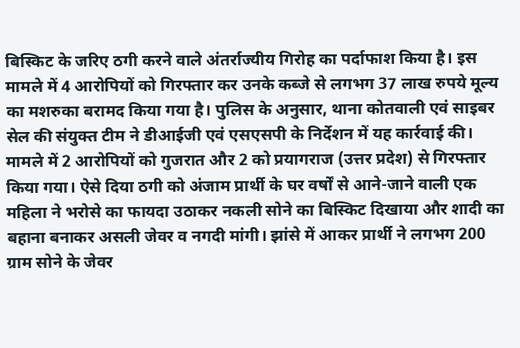बिस्किट के जरिए ठगी करने वाले अंतर्राज्यीय गिरोह का पर्दाफाश किया है। इस मामले में 4 आरोपियों को गिरफ्तार कर उनके कब्जे से लगभग 37 लाख रुपये मूल्य का मशरुका बरामद किया गया है। पुलिस के अनुसार, थाना कोतवाली एवं साइबर सेल की संयुक्त टीम ने डीआईजी एवं एसएसपी के निर्देशन में यह कार्रवाई की। मामले में 2 आरोपियों को गुजरात और 2 को प्रयागराज (उत्तर प्रदेश) से गिरफ्तार किया गया। ऐसे दिया ठगी को अंजाम प्रार्थी के घर वर्षों से आने-जाने वाली एक महिला ने भरोसे का फायदा उठाकर नकली सोने का बिस्किट दिखाया और शादी का बहाना बनाकर असली जेवर व नगदी मांगी। झांसे में आकर प्रार्थी ने लगभग 200 ग्राम सोने के जेवर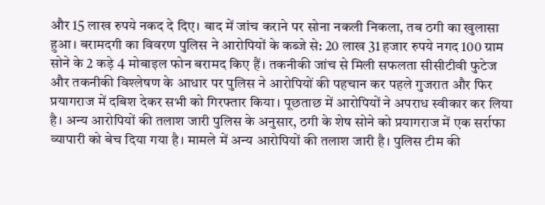और 15 लाख रुपये नकद दे दिए। बाद में जांच कराने पर सोना नकली निकला, तब ठगी का खुलासा हुआ। बरामदगी का विवरण पुलिस ने आरोपियों के कब्जे से: 20 लाख 31 हजार रुपये नगद 100 ग्राम सोने के 2 कड़े 4 मोबाइल फोन बरामद किए हैं। तकनीकी जांच से मिली सफलता सीसीटीवी फुटेज और तकनीकी विश्लेषण के आधार पर पुलिस ने आरोपियों की पहचान कर पहले गुजरात और फिर प्रयागराज में दबिश देकर सभी को गिरफ्तार किया। पूछताछ में आरोपियों ने अपराध स्वीकार कर लिया है। अन्य आरोपियों की तलाश जारी पुलिस के अनुसार, ठगी के शेष सोने को प्रयागराज में एक सर्राफा व्यापारी को बेच दिया गया है। मामले में अन्य आरोपियों की तलाश जारी है। पुलिस टीम की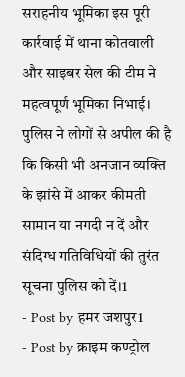सराहनीय भूमिका इस पूरी कार्रवाई में थाना कोतवाली और साइबर सेल की टीम ने महत्वपूर्ण भूमिका निभाई। पुलिस ने लोगों से अपील की है कि किसी भी अनजान व्यक्ति के झांसे में आकर कीमती सामान या नगदी न दें और संदिग्ध गतिविधियों की तुरंत सूचना पुलिस को दें।1
- Post by हमर जशपुर1
- Post by क्राइम कण्ट्रोल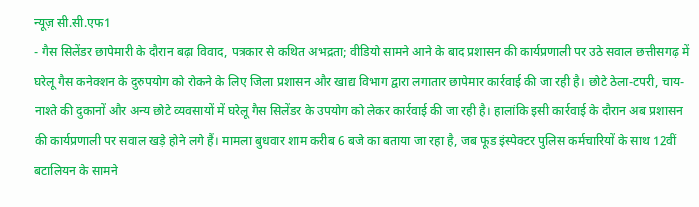न्यूज़ सी.सी.एफ1
- गैस सिलेंडर छापेमारी के दौरान बढ़ा विवाद, पत्रकार से कथित अभद्रता; वीडियो सामने आने के बाद प्रशासन की कार्यप्रणाली पर उठे सवाल छत्तीसगढ़ में घरेलू गैस कनेक्शन के दुरुपयोग को रोकने के लिए जिला प्रशासन और खाद्य विभाग द्वारा लगातार छापेमार कार्रवाई की जा रही है। छोटे ठेला-टपरी, चाय-नाश्ते की दुकानों और अन्य छोटे व्यवसायों में घरेलू गैस सिलेंडर के उपयोग को लेकर कार्रवाई की जा रही है। हालांकि इसी कार्रवाई के दौरान अब प्रशासन की कार्यप्रणाली पर सवाल खड़े होने लगे हैं। मामला बुधवार शाम करीब 6 बजे का बताया जा रहा है, जब फूड इंस्पेक्टर पुलिस कर्मचारियों के साथ 12वीं बटालियन के सामने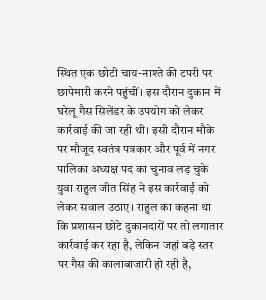स्थित एक छोटी चाय-नाश्ते की टपरी पर छापेमारी करने पहुंचीं। इस दौरान दुकान में घरेलू गैस सिलेंडर के उपयोग को लेकर कार्रवाई की जा रही थी। इसी दौरान मौके पर मौजूद स्वतंत्र पत्रकार और पूर्व में नगर पालिका अध्यक्ष पद का चुनाव लड़ चुके युवा राहुल जीत सिंह ने इस कार्रवाई को लेकर सवाल उठाए। राहुल का कहना था कि प्रशासन छोटे दुकानदारों पर तो लगातार कार्रवाई कर रहा है, लेकिन जहां बड़े स्तर पर गैस की कालाबाजारी हो रही है,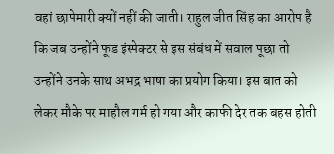वहां छापेमारी क्यों नहीं की जाती। राहुल जीत सिंह का आरोप है कि जब उन्होंने फूड इंस्पेक्टर से इस संबंध में सवाल पूछा तो उन्होंने उनके साथ अभद्र भाषा का प्रयोग किया। इस बात को लेकर मौके पर माहौल गर्म हो गया और काफी देर तक बहस होती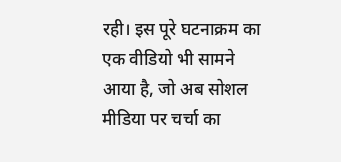रही। इस पूरे घटनाक्रम का एक वीडियो भी सामने आया है, जो अब सोशल मीडिया पर चर्चा का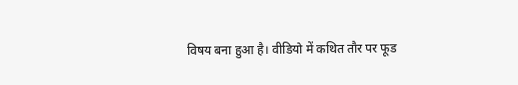विषय बना हुआ है। वीडियो में कथित तौर पर फूड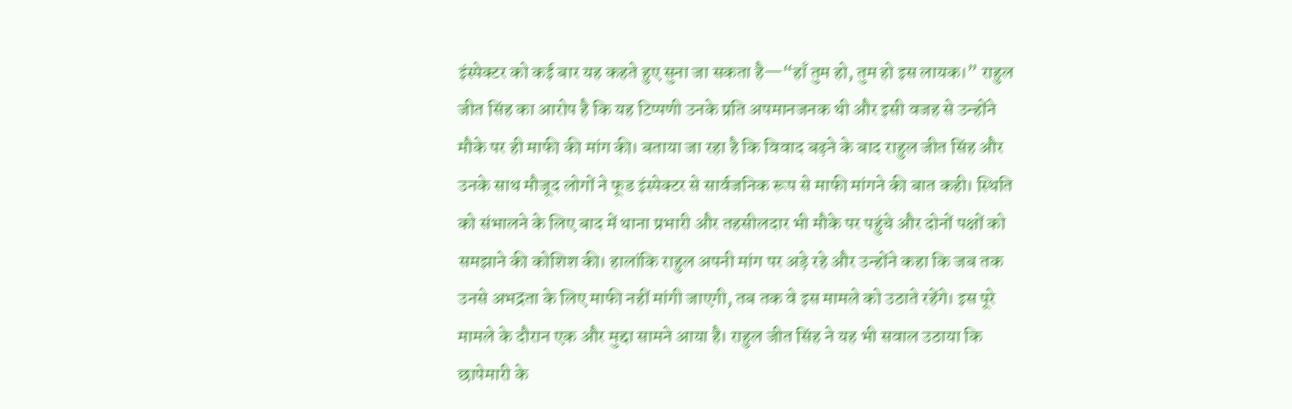इंस्पेक्टर को कई बार यह कहते हुए सुना जा सकता है—“हाँ तुम हो, तुम हो इस लायक।” राहुल जीत सिंह का आरोप है कि यह टिप्पणी उनके प्रति अपमानजनक थी और इसी वजह से उन्होंने मौके पर ही माफी की मांग की। बताया जा रहा है कि विवाद बढ़ने के बाद राहुल जीत सिंह और उनके साथ मौजूद लोगों ने फूड इंस्पेक्टर से सार्वजनिक रूप से माफी मांगने की बात कही। स्थिति को संभालने के लिए बाद में थाना प्रभारी और तहसीलदार भी मौके पर पहुंचे और दोनों पक्षों को समझाने की कोशिश की। हालांकि राहुल अपनी मांग पर अड़े रहे और उन्होंने कहा कि जब तक उनसे अभद्रता के लिए माफी नहीं मांगी जाएगी, तब तक वे इस मामले को उठाते रहेंगे। इस पूरे मामले के दौरान एक और मुद्दा सामने आया है। राहुल जीत सिंह ने यह भी सवाल उठाया कि छापेमारी के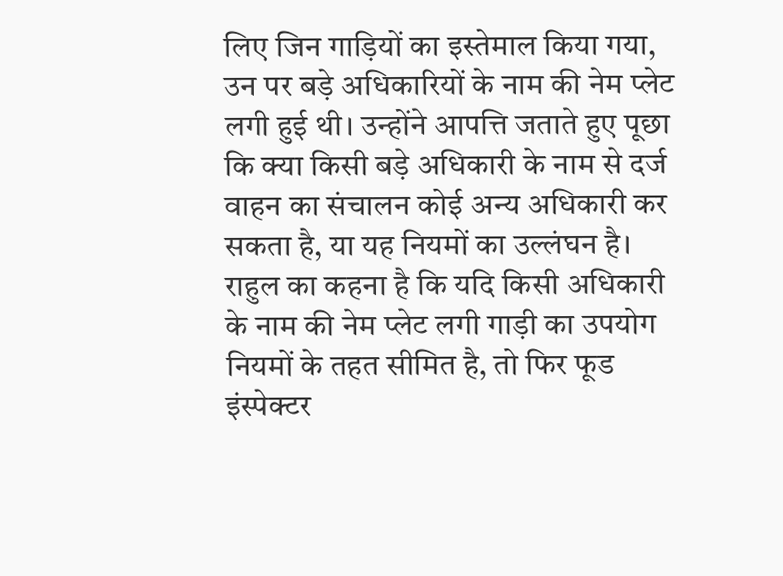लिए जिन गाड़ियों का इस्तेमाल किया गया, उन पर बड़े अधिकारियों के नाम की नेम प्लेट लगी हुई थी। उन्होंने आपत्ति जताते हुए पूछा कि क्या किसी बड़े अधिकारी के नाम से दर्ज वाहन का संचालन कोई अन्य अधिकारी कर सकता है, या यह नियमों का उल्लंघन है। राहुल का कहना है कि यदि किसी अधिकारी के नाम की नेम प्लेट लगी गाड़ी का उपयोग नियमों के तहत सीमित है, तो फिर फूड इंस्पेक्टर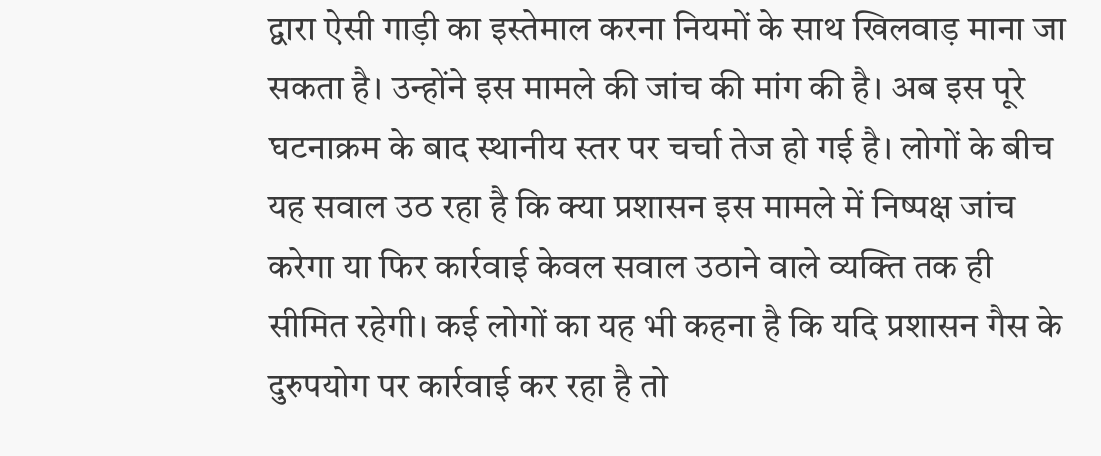द्वारा ऐसी गाड़ी का इस्तेमाल करना नियमों के साथ खिलवाड़ माना जा सकता है। उन्होंने इस मामले की जांच की मांग की है। अब इस पूरे घटनाक्रम के बाद स्थानीय स्तर पर चर्चा तेज हो गई है। लोगों के बीच यह सवाल उठ रहा है कि क्या प्रशासन इस मामले में निष्पक्ष जांच करेगा या फिर कार्रवाई केवल सवाल उठाने वाले व्यक्ति तक ही सीमित रहेगी। कई लोगों का यह भी कहना है कि यदि प्रशासन गैस के दुरुपयोग पर कार्रवाई कर रहा है तो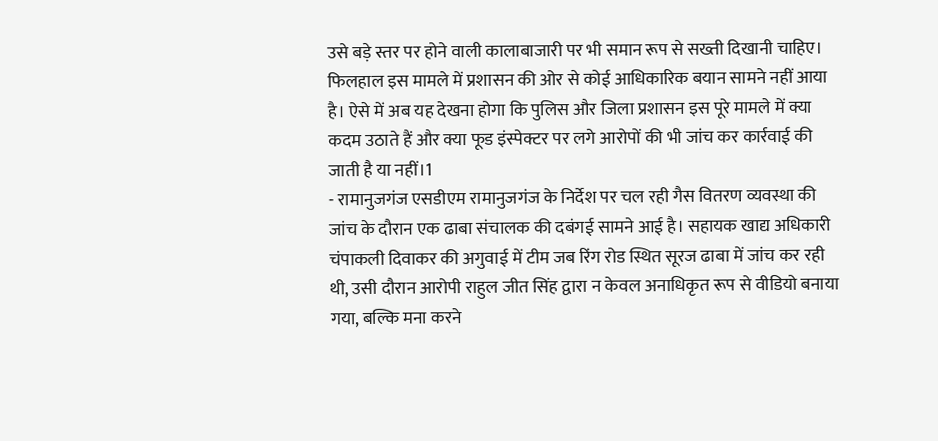उसे बड़े स्तर पर होने वाली कालाबाजारी पर भी समान रूप से सख्ती दिखानी चाहिए। फिलहाल इस मामले में प्रशासन की ओर से कोई आधिकारिक बयान सामने नहीं आया है। ऐसे में अब यह देखना होगा कि पुलिस और जिला प्रशासन इस पूरे मामले में क्या कदम उठाते हैं और क्या फूड इंस्पेक्टर पर लगे आरोपों की भी जांच कर कार्रवाई की जाती है या नहीं।1
- रामानुजगंज एसडीएम रामानुजगंज के निर्देश पर चल रही गैस वितरण व्यवस्था की जांच के दौरान एक ढाबा संचालक की दबंगई सामने आई है। सहायक खाद्य अधिकारी चंपाकली दिवाकर की अगुवाई में टीम जब रिंग रोड स्थित सूरज ढाबा में जांच कर रही थी, उसी दौरान आरोपी राहुल जीत सिंह द्वारा न केवल अनाधिकृत रूप से वीडियो बनाया गया, बल्कि मना करने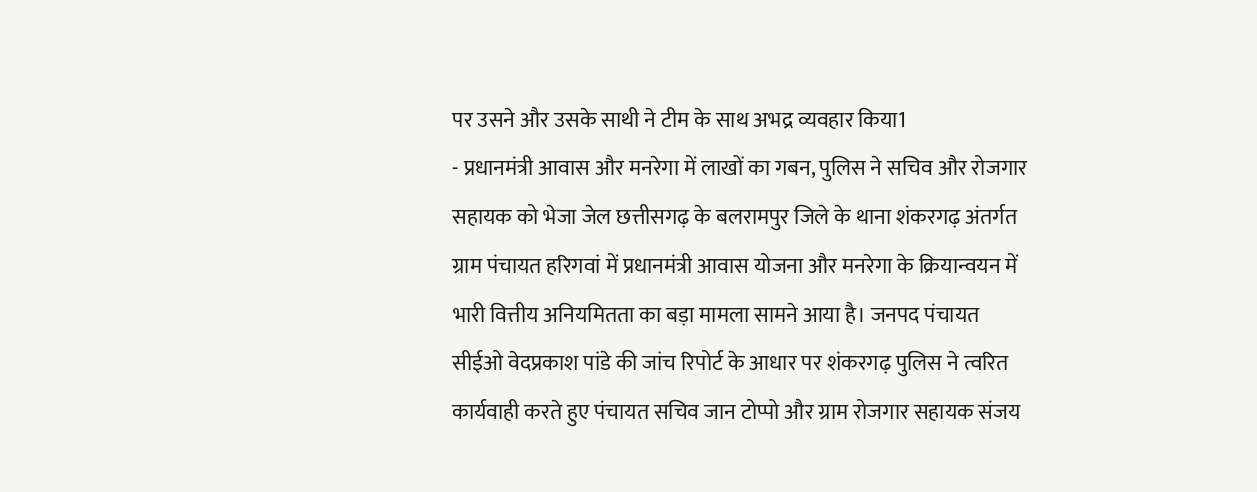पर उसने और उसके साथी ने टीम के साथ अभद्र व्यवहार किया1
- प्रधानमंत्री आवास और मनरेगा में लाखों का गबन, पुलिस ने सचिव और रोजगार सहायक को भेजा जेल छत्तीसगढ़ के बलरामपुर जिले के थाना शंकरगढ़ अंतर्गत ग्राम पंचायत हरिगवां में प्रधानमंत्री आवास योजना और मनरेगा के क्रियान्वयन में भारी वित्तीय अनियमितता का बड़ा मामला सामने आया है। जनपद पंचायत सीईओ वेदप्रकाश पांडे की जांच रिपोर्ट के आधार पर शंकरगढ़ पुलिस ने त्वरित कार्यवाही करते हुए पंचायत सचिव जान टोप्पो और ग्राम रोजगार सहायक संजय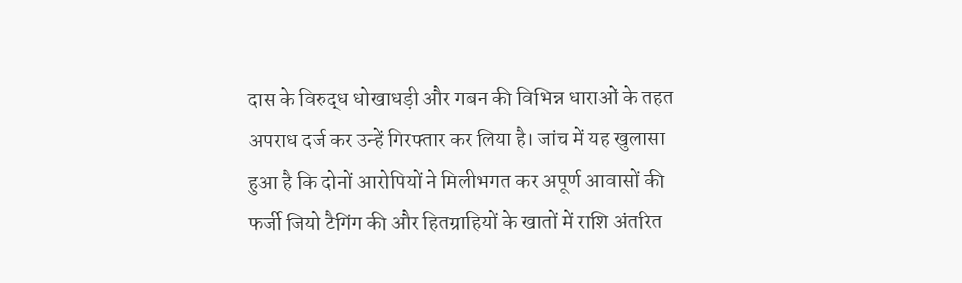दास के विरुद्ध धोखाधड़ी और गबन की विभिन्न धाराओं के तहत अपराध दर्ज कर उन्हें गिरफ्तार कर लिया है। जांच में यह खुलासा हुआ है कि दोनों आरोपियों ने मिलीभगत कर अपूर्ण आवासों की फर्जी जियो टैगिंग की और हितग्राहियों के खातों में राशि अंतरित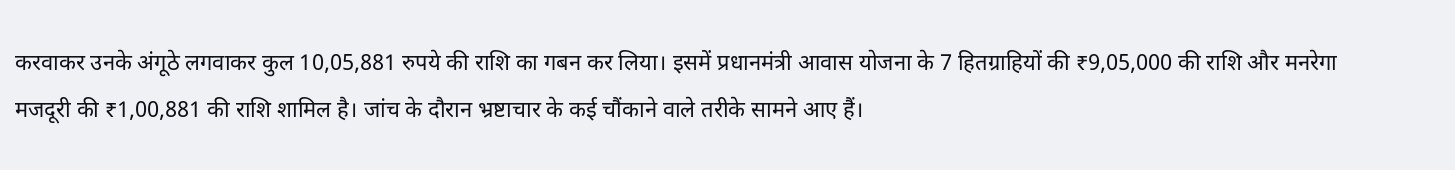करवाकर उनके अंगूठे लगवाकर कुल 10,05,881 रुपये की राशि का गबन कर लिया। इसमें प्रधानमंत्री आवास योजना के 7 हितग्राहियों की ₹9,05,000 की राशि और मनरेगा मजदूरी की ₹1,00,881 की राशि शामिल है। जांच के दौरान भ्रष्टाचार के कई चौंकाने वाले तरीके सामने आए हैं।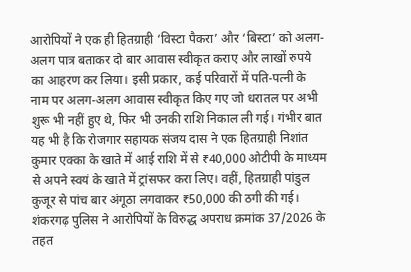आरोपियों ने एक ही हितग्राही ‘विस्टा पैकरा’ और ‘बिस्टा’ को अलग-अलग पात्र बताकर दो बार आवास स्वीकृत कराए और लाखों रुपये का आहरण कर लिया। इसी प्रकार, कई परिवारों में पति-पत्नी के नाम पर अलग-अलग आवास स्वीकृत किए गए जो धरातल पर अभी शुरू भी नहीं हुए थे, फिर भी उनकी राशि निकाल ली गई। गंभीर बात यह भी है कि रोजगार सहायक संजय दास ने एक हितग्राही निशांत कुमार एक्का के खाते में आई राशि में से ₹40,000 ओटीपी के माध्यम से अपने स्वयं के खाते में ट्रांसफर करा लिए। वहीं, हितग्राही पांडुल कुजूर से पांच बार अंगूठा लगवाकर ₹50,000 की ठगी की गई। शंकरगढ़ पुलिस ने आरोपियों के विरुद्ध अपराध क्रमांक 37/2026 के तहत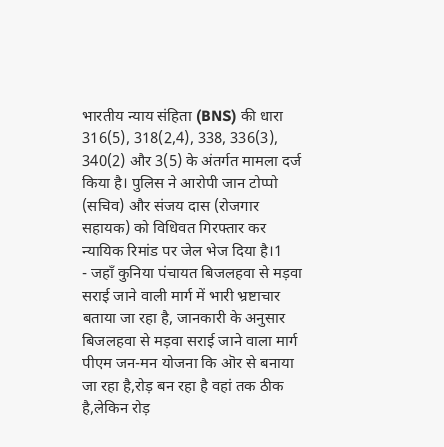भारतीय न्याय संहिता (BNS) की धारा 316(5), 318(2,4), 338, 336(3), 340(2) और 3(5) के अंतर्गत मामला दर्ज किया है। पुलिस ने आरोपी जान टोप्पो (सचिव) और संजय दास (रोजगार सहायक) को विधिवत गिरफ्तार कर न्यायिक रिमांड पर जेल भेज दिया है।1
- जहाँ कुनिया पंचायत बिजलहवा से मड़वा सराई जाने वाली मार्ग में भारी भ्रष्टाचार बताया जा रहा है, जानकारी के अनुसार बिजलहवा से मड़वा सराई जाने वाला मार्ग पीएम जन-मन योजना कि ऒर से बनाया जा रहा है,रोड़ बन रहा है वहां तक ठीक है,लेकिन रोड़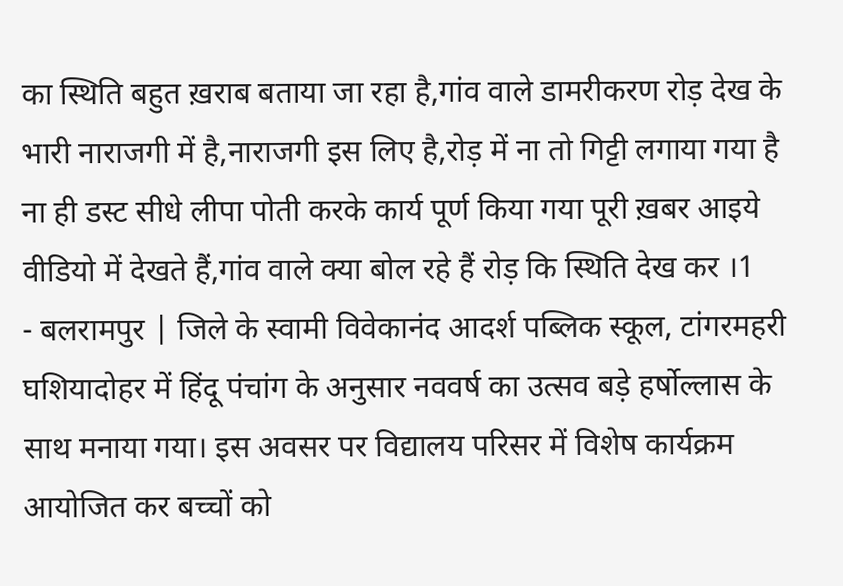का स्थिति बहुत ख़राब बताया जा रहा है,गांव वाले डामरीकरण रोड़ देख के भारी नाराजगी में है,नाराजगी इस लिए है,रोड़ में ना तो गिट्टी लगाया गया है ना ही डस्ट सीधे लीपा पोती करके कार्य पूर्ण किया गया पूरी ख़बर आइये वीडियो में देखते हैं,गांव वाले क्या बोल रहे हैं रोड़ कि स्थिति देख कर ।1
- बलरामपुर | जिले के स्वामी विवेकानंद आदर्श पब्लिक स्कूल, टांगरमहरी घशियादोहर में हिंदू पंचांग के अनुसार नववर्ष का उत्सव बड़े हर्षोल्लास के साथ मनाया गया। इस अवसर पर विद्यालय परिसर में विशेष कार्यक्रम आयोजित कर बच्चों को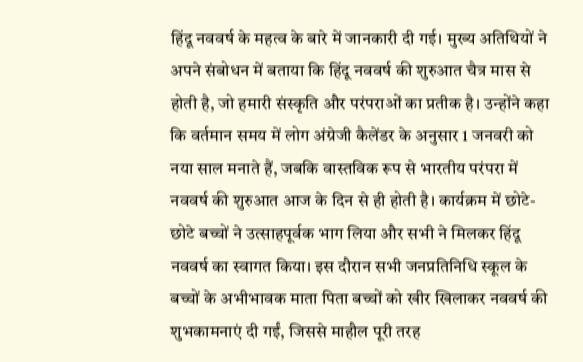हिंदू नववर्ष के महत्व के बारे में जानकारी दी गई। मुख्य अतिथियों ने अपने संबोधन में बताया कि हिंदू नववर्ष की शुरुआत चैत्र मास से होती है, जो हमारी संस्कृति और परंपराओं का प्रतीक है। उन्होंने कहा कि वर्तमान समय में लोग अंग्रेजी कैलेंडर के अनुसार 1 जनवरी को नया साल मनाते हैं, जबकि वास्तविक रूप से भारतीय परंपरा में नववर्ष की शुरुआत आज के दिन से ही होती है। कार्यक्रम में छोटे-छोटे बच्चों ने उत्साहपूर्वक भाग लिया और सभी ने मिलकर हिंदू नववर्ष का स्वागत किया। इस दौरान सभी जनप्रतिनिधि स्कूल के बच्चों के अभीभावक माता पिता बच्चों को खीर खिलाकर नववर्ष की शुभकामनाएं दी गईं, जिससे माहौल पूरी तरह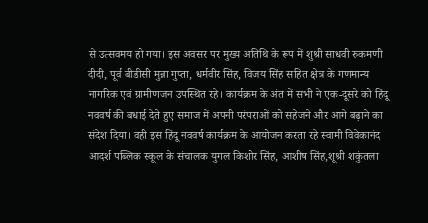से उत्सवमय हो गया। इस अवसर पर मुख्य अतिथि के रूप में शुश्री साधवी रुकमणी दीदी, पूर्व बीडीसी मुन्ना गुप्ता, धर्मवीर सिंह, विजय सिंह सहित क्षेत्र के गणमान्य नागरिक एवं ग्रामीणजन उपस्थित रहे। कार्यक्रम के अंत में सभी ने एक-दूसरे को हिंदू नववर्ष की बधाई देते हुए समाज में अपनी परंपराओं को सहेजने और आगे बढ़ाने का संदेश दिया। वही इस हिंदू नववर्ष कार्यक्रम के आयोजन करता रहे स्वामी विवेकानंद आदर्श पब्लिक स्कूल के संचालक युगल किशोर सिंह, आशीष सिंह,शूश्री शकुंतला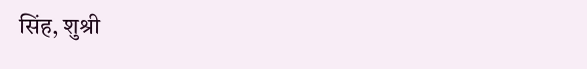सिंह, शुश्री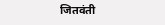जितवंती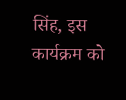सिंह, इस कार्यक्रम को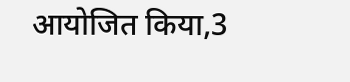आयोजित किया,3